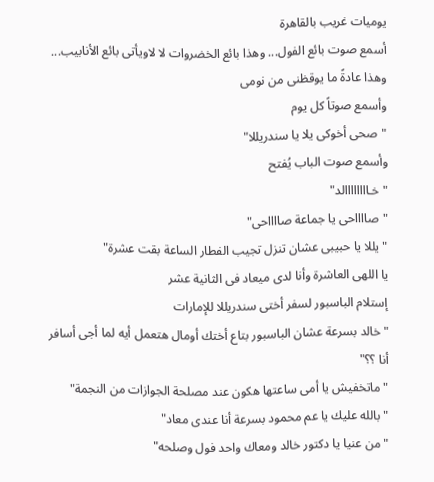يوميات غريب بالقاهرة
أسمع صوت بائع الفول... وهذا بائع الخضروات لا لاويأتى بائع الأنابيب... وهذا عادةً ما يوقظنى من نومى
وأسمع صوتاً كل يوم
"صحى أخوكى يلا يا سندريللا"
وأسمع صوت الباب يُفتح
"خـاااااااالد"
"صااااحى يا جماعة صااااحى"
"يللا يا حبيبى عشان تنزل تجيب الفطار الساعة بقت عشرة"
يا اللهى العاشرة وأنا لدى ميعاد فى الثانية عشر
إستلام الباسبور لسفر أختى سندريللا للإمارات
"خالد بسرعة عشان الباسبور بتاع أختك أومال هتعمل أيه لما أجى أسافر أنا ؟؟"
"ماتخفيش يا أمى ساعتها هكون عند مصلحة الجوازات من النجمة"
"بالله عليك يا عم محمود بسرعة أنا عندى معاد"
"من عنيا يا دكتور خالد ومعاك واحد فول وصلحه"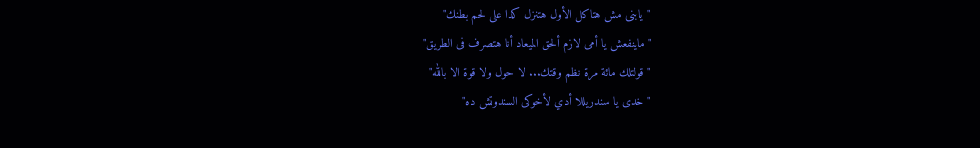"يابنى مش هتاكل الأول هتنزل كدا على لحم بطنك"
"ماينفعش يا أمى لازم ألحق الميعاد أنا هتصرف فى الطريق"
"قولتلك مائة مرة نظم وقتك... لا حول ولا قوة الا بالله"
"خدى يا سندريللا أدي لأخوكى السندوتش ده"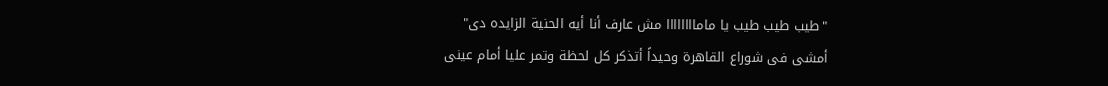"طيب طيب طيب يا ماماااااااا مش عارف أنا أيه الحنية الزايده دى"
أمشى فى شوراع القاهرة وحيداً أتذكر كل لحظة وتمر عليا أمام عينى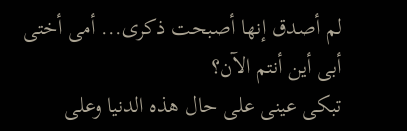لم أصدق إنها أصبحت ذكرى... أمى أختى أبى أين أنتم الآن؟
تبكى عينى على حال هذه الدنيا وعلى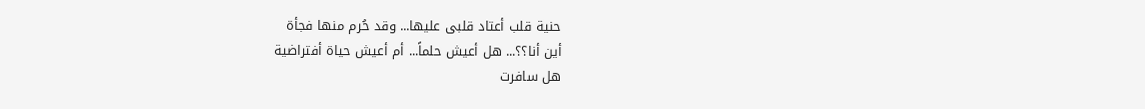حنية قلب أعتاد قلبى عليها... وقد حُرم منها فجأة
أين أنا؟؟... هل أعيش حلماً... أم أعيش حياة أفتراضية
هل سافرت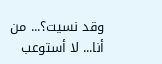وقد نسيت؟... من أنا... لا أستوعب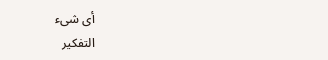أى شىء
التفكير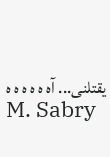يقتلنى... آه ه ه ه ه ه
M. Sabry